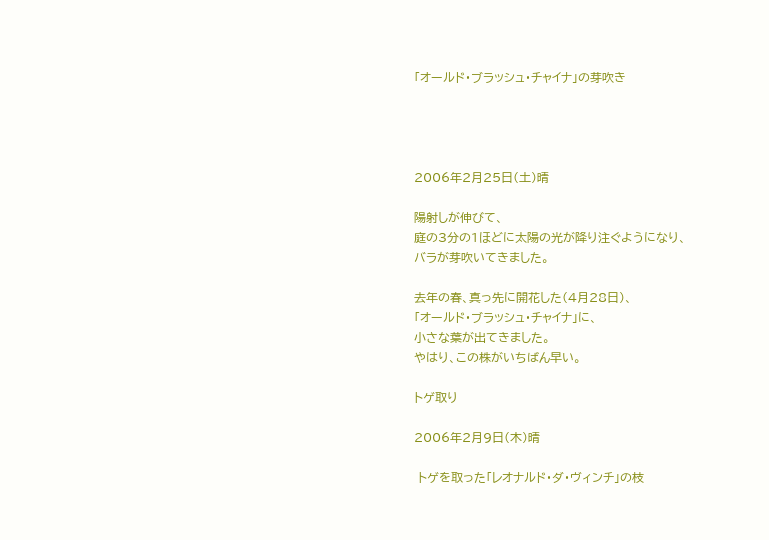「オールド・ブラッシュ・チャイナ」の芽吹き




2006年2月25日(土)晴

陽射しが伸びて、
庭の3分の1ほどに太陽の光が降り注ぐようになり、
バラが芽吹いてきました。

去年の春、真っ先に開花した(4月28日)、
「オールド・ブラッシュ・チャイナ」に、
小さな葉が出てきました。
やはり、この株がいちばん早い。

トゲ取り

2006年2月9日(木)晴

 トゲを取った「レオナルド・ダ・ヴィンチ」の枝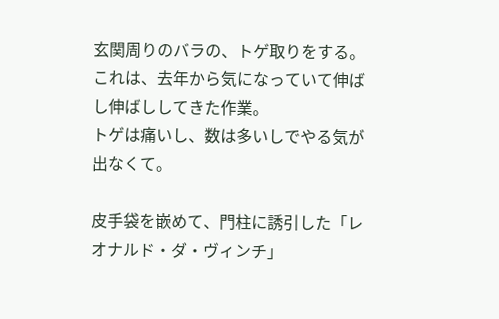玄関周りのバラの、トゲ取りをする。
これは、去年から気になっていて伸ばし伸ばししてきた作業。
トゲは痛いし、数は多いしでやる気が出なくて。

皮手袋を嵌めて、門柱に誘引した「レオナルド・ダ・ヴィンチ」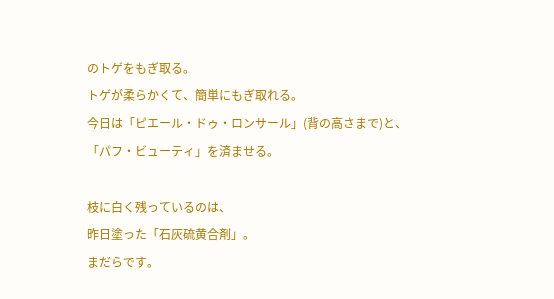のトゲをもぎ取る。
トゲが柔らかくて、簡単にもぎ取れる。
今日は「ピエール・ドゥ・ロンサール」(背の高さまで)と、
「パフ・ビューティ」を済ませる。

枝に白く残っているのは、
昨日塗った「石灰硫黄合剤」。
まだらです。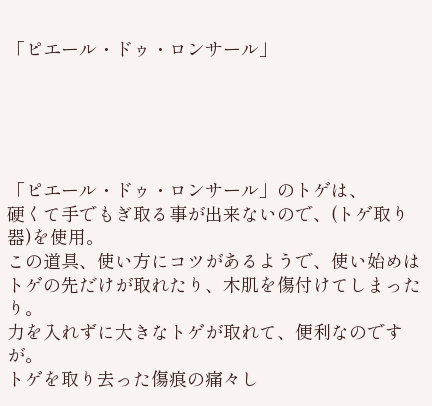「ピエール・ドゥ・ロンサール」





「ピエール・ドゥ・ロンサール」のトゲは、
硬くて手でもぎ取る事が出来ないので、(トゲ取り器)を使用。
この道具、使い方にコツがあるようで、使い始めはトゲの先だけが取れたり、木肌を傷付けてしまったり。
力を入れずに大きなトゲが取れて、便利なのですが。
トゲを取り去った傷痕の痛々し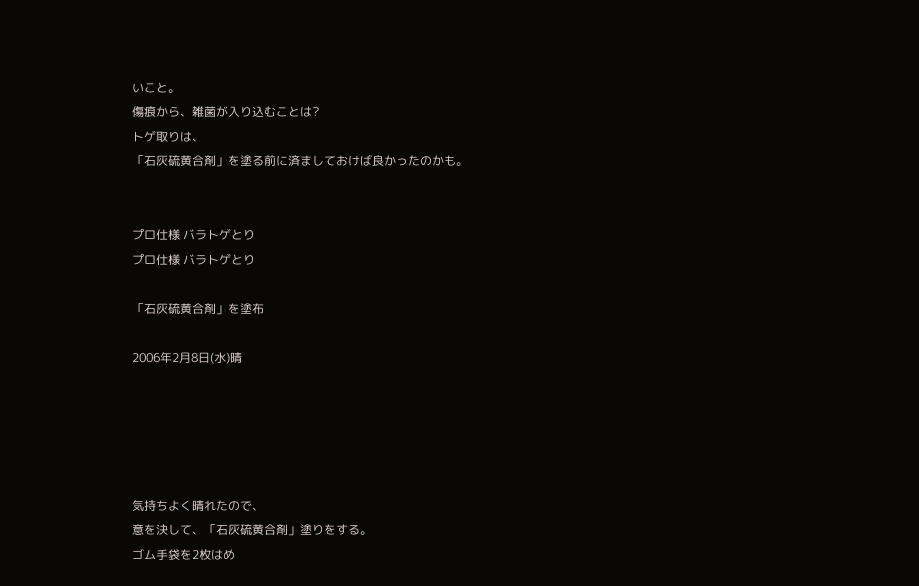いこと。
傷痕から、雑菌が入り込むことは?
トゲ取りは、
「石灰硫黄合剤」を塗る前に済ましておけば良かったのかも。


プロ仕様 バラトゲとり
プロ仕様 バラトゲとり

「石灰硫黄合剤」を塗布

2006年2月8日(水)晴





気持ちよく晴れたので、
意を決して、「石灰硫黄合剤」塗りをする。
ゴム手袋を2枚はめ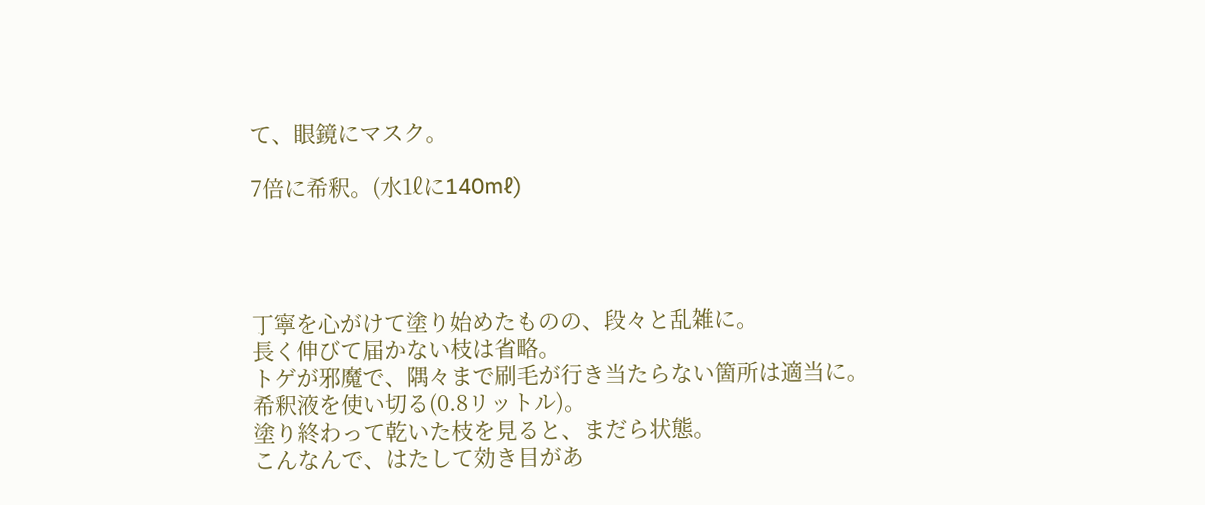て、眼鏡にマスク。

7倍に希釈。(水1ℓに140mℓ)




丁寧を心がけて塗り始めたものの、段々と乱雑に。
長く伸びて届かない枝は省略。
トゲが邪魔で、隅々まで刷毛が行き当たらない箇所は適当に。
希釈液を使い切る(0.8リットル)。
塗り終わって乾いた枝を見ると、まだら状態。
こんなんで、はたして効き目があ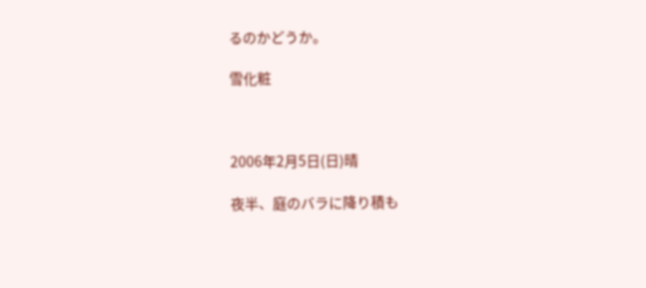るのかどうか。

雪化粧



2006年2月5日(日)晴

夜半、庭のバラに降り積も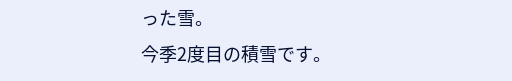った雪。
今季2度目の積雪です。